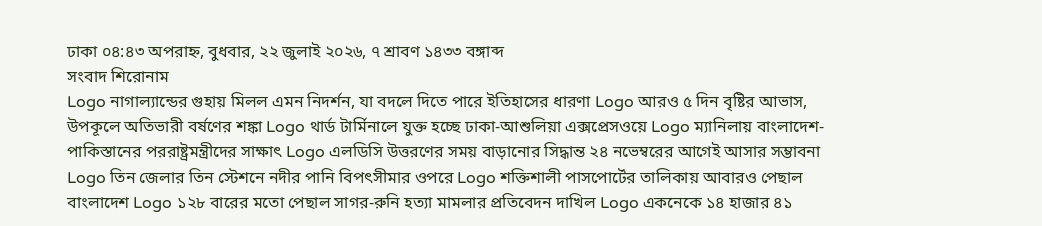ঢাকা ০৪:৪৩ অপরাহ্ন, বুধবার, ২২ জুলাই ২০২৬, ৭ শ্রাবণ ১৪৩৩ বঙ্গাব্দ
সংবাদ শিরোনাম
Logo নাগাল্যান্ডের গুহায় মিলল এমন নিদর্শন, যা বদলে দিতে পারে ইতিহাসের ধারণা Logo আরও ৫ দিন বৃষ্টির আভাস, উপকূলে অতিভারী বর্ষণের শঙ্কা Logo থার্ড টার্মিনালে যুক্ত হচ্ছে ঢাকা-আশুলিয়া এক্সপ্রেসওয়ে Logo ম্যানিলায় বাংলা‌দেশ-পা‌কিস্তা‌নের পররাষ্ট্রমন্ত্রীদের সাক্ষাৎ Logo এলডিসি উত্তরণের সময় বাড়ানোর সিদ্ধান্ত ২৪ নভেম্বরের আগেই আসার সম্ভাবনা Logo তিন জেলার তিন স্টেশনে নদীর পানি বিপৎসীমার ওপরে Logo শক্তিশালী পাসপোর্টের তালিকায় আবারও পেছাল বাংলাদেশ Logo ১২৮ বারের মতো পেছাল সাগর-রুনি হত্যা মামলার প্রতিবেদন দাখিল Logo একনেকে ১৪ হাজার ৪১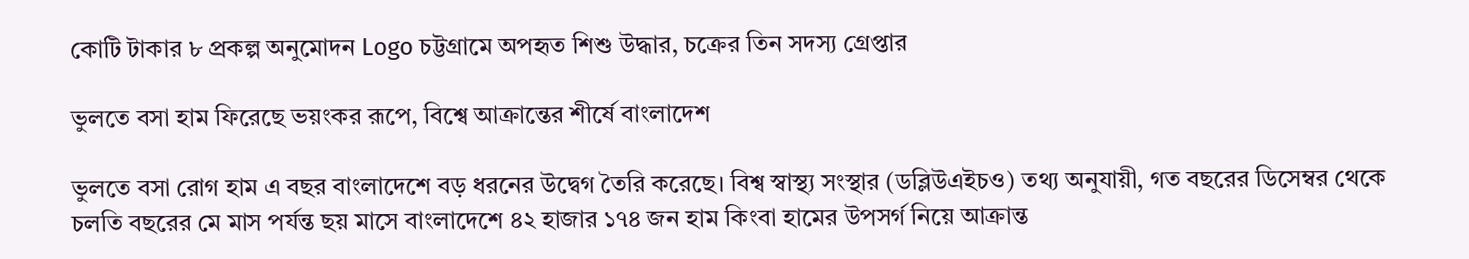কোটি টাকার ৮ প্রকল্প অনুমোদন Logo চট্টগ্রামে অপহৃত শিশু উদ্ধার, চক্রের তিন সদস্য গ্রেপ্তার

ভুলতে বসা হাম ফিরেছে ভয়ংকর রূপে, বিশ্বে আক্রান্তের শীর্ষে বাংলাদেশ

ভুলতে বসা রোগ হাম এ বছর বাংলাদেশে বড় ধরনের উদ্বেগ তৈরি করেছে। বিশ্ব স্বাস্থ্য সংস্থার (ডব্লিউএইচও) তথ্য অনুযায়ী, গত বছরের ডিসেম্বর থেকে চলতি বছরের মে মাস পর্যন্ত ছয় মাসে বাংলাদেশে ৪২ হাজার ১৭৪ জন হাম কিংবা হামের উপসর্গ নিয়ে আক্রান্ত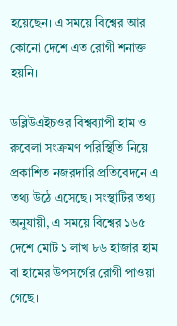হয়েছেন। এ সময়ে বিশ্বের আর কোনো দেশে এত রোগী শনাক্ত হয়নি।

ডব্লিউএইচওর বিশ্বব্যাপী হাম ও রুবেলা সংক্রমণ পরিস্থিতি নিয়ে প্রকাশিত নজরদারি প্রতিবেদনে এ তথ্য উঠে এসেছে। সংস্থাটির তথ্য অনুযায়ী, এ সময়ে বিশ্বের ১৬৫ দেশে মোট ১ লাখ ৮৬ হাজার হাম বা হামের উপসর্গের রোগী পাওয়া গেছে।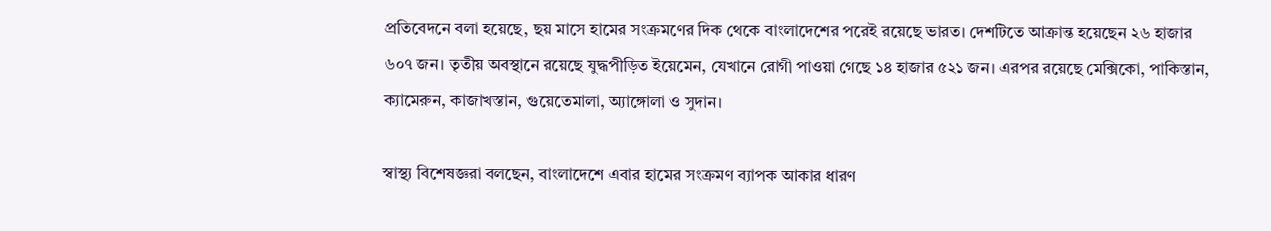প্রতিবেদনে বলা হয়েছে, ছয় মাসে হামের সংক্রমণের দিক থেকে বাংলাদেশের পরেই রয়েছে ভারত। দেশটিতে আক্রান্ত হয়েছেন ২৬ হাজার ৬০৭ জন। তৃতীয় অবস্থানে রয়েছে যুদ্ধপীড়িত ইয়েমেন, যেখানে রোগী পাওয়া গেছে ১৪ হাজার ৫২১ জন। এরপর রয়েছে মেক্সিকো, পাকিস্তান, ক্যামেরুন, কাজাখস্তান, গুয়েতেমালা, অ্যাঙ্গোলা ও সুদান।

স্বাস্থ্য বিশেষজ্ঞরা বলছেন, বাংলাদেশে এবার হামের সংক্রমণ ব্যাপক আকার ধারণ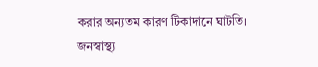করার অন্যতম কারণ টিকাদানে ঘাটতি। জনস্বাস্থ্য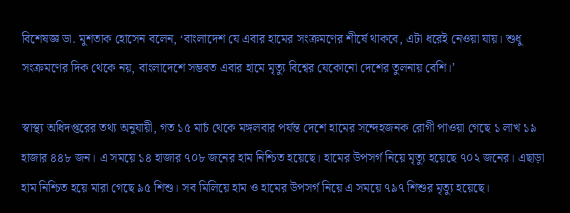বিশেষজ্ঞ ডা. মুশতাক হোসেন বলেন, ‘বাংলাদেশ যে এবার হামের সংক্রমণের শীর্ষে থাকবে, এটা ধরেই নেওয়া যায়। শুধু সংক্রমণের দিক থেকে নয়, বাংলাদেশে সম্ভবত এবার হামে মৃত্যু বিশ্বের যেকোনো দেশের তুলনায় বেশি।’

স্বাস্থ্য অধিদপ্তরের তথ্য অনুযায়ী, গত ১৫ মার্চ থেকে মঙ্গলবার পর্যন্ত দেশে হামের সন্দেহজনক রোগী পাওয়া গেছে ১ লাখ ১৯ হাজার ৪৪৮ জন। এ সময়ে ১৪ হাজার ৭০৮ জনের হাম নিশ্চিত হয়েছে। হামের উপসর্গ নিয়ে মৃত্যু হয়েছে ৭০২ জনের। এছাড়া হাম নিশ্চিত হয়ে মারা গেছে ৯৫ শিশু। সব মিলিয়ে হাম ও হামের উপসর্গ নিয়ে এ সময়ে ৭৯৭ শিশুর মৃত্যু হয়েছে।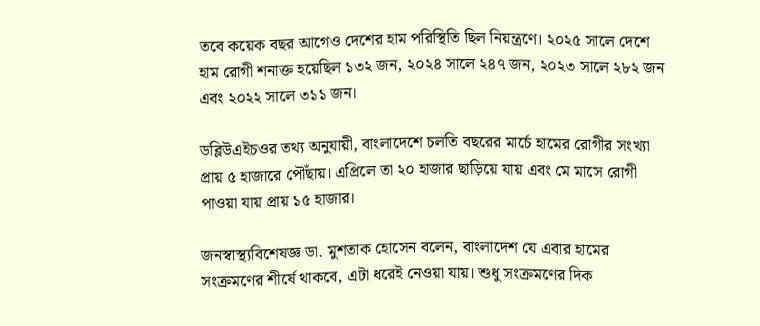তবে কয়েক বছর আগেও দেশের হাম পরিস্থিতি ছিল নিয়ন্ত্রণে। ২০২৫ সালে দেশে হাম রোগী শনাক্ত হয়েছিল ১৩২ জন, ২০২৪ সালে ২৪৭ জন, ২০২৩ সালে ২৮২ জন এবং ২০২২ সালে ৩১১ জন।

ডব্লিউএইচওর তথ্য অনুযায়ী, বাংলাদেশে চলতি বছরের মার্চে হামের রোগীর সংখ্যা প্রায় ৫ হাজারে পৌঁছায়। এপ্রিলে তা ২০ হাজার ছাড়িয়ে যায় এবং মে মাসে রোগী পাওয়া যায় প্রায় ১৫ হাজার।

জনস্বাস্থ্যবিশেষজ্ঞ ডা. মুশতাক হোসেন বলেন, বাংলাদেশ যে এবার হামের সংক্রমণের শীর্ষে থাকবে, এটা ধরেই নেওয়া যায়। শুধু সংক্রমণের দিক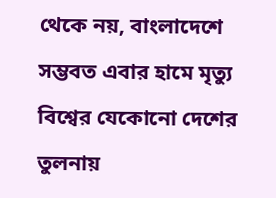থেকে নয়, বাংলাদেশে সম্ভবত এবার হামে মৃত্যু বিশ্বের যেকোনো দেশের তুলনায়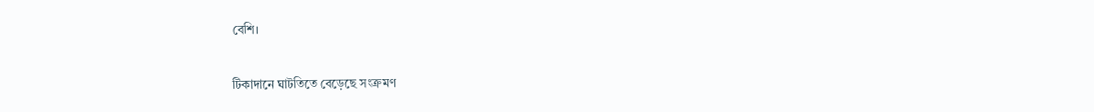বেশি।

টিকাদানে ঘাটতিতে বেড়েছে সংক্রমণ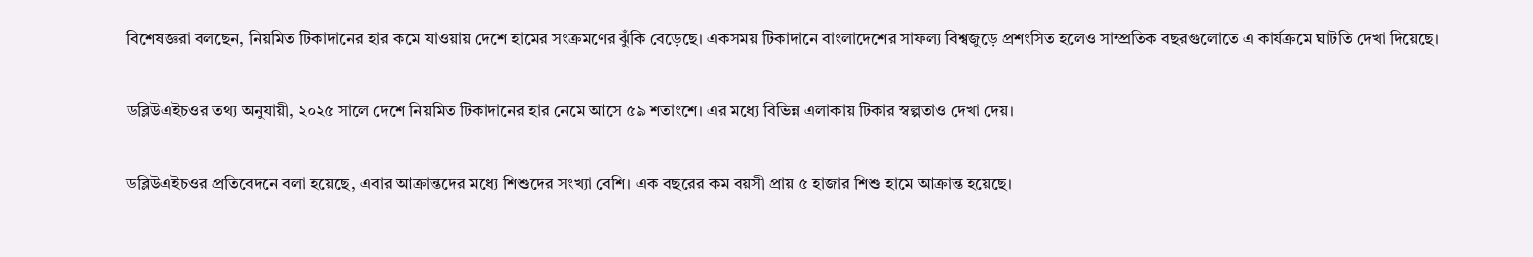বিশেষজ্ঞরা বলছেন, নিয়মিত টিকাদানের হার কমে যাওয়ায় দেশে হামের সংক্রমণের ঝুঁকি বেড়েছে। একসময় টিকাদানে বাংলাদেশের সাফল্য বিশ্বজুড়ে প্রশংসিত হলেও সাম্প্রতিক বছরগুলোতে এ কার্যক্রমে ঘাটতি দেখা দিয়েছে।

ডব্লিউএইচওর তথ্য অনুযায়ী, ২০২৫ সালে দেশে নিয়মিত টিকাদানের হার নেমে আসে ৫৯ শতাংশে। এর মধ্যে বিভিন্ন এলাকায় টিকার স্বল্পতাও দেখা দেয়।

ডব্লিউএইচওর প্রতিবেদনে বলা হয়েছে, এবার আক্রান্তদের মধ্যে শিশুদের সংখ্যা বেশি। এক বছরের কম বয়সী প্রায় ৫ হাজার শিশু হামে আক্রান্ত হয়েছে।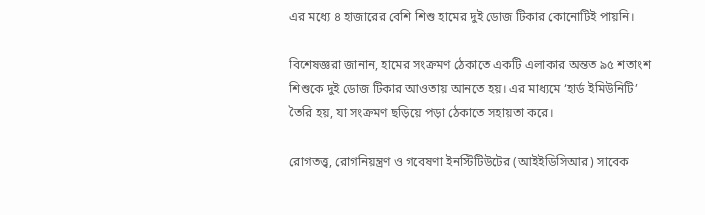এর মধ্যে ৪ হাজারের বেশি শিশু হামের দুই ডোজ টিকার কোনোটিই পায়নি।

বিশেষজ্ঞরা জানান, হামের সংক্রমণ ঠেকাতে একটি এলাকার অন্তত ৯৫ শতাংশ শিশুকে দুই ডোজ টিকার আওতায় আনতে হয়। এর মাধ্যমে ‘হার্ড ইমিউনিটি’ তৈরি হয়, যা সংক্রমণ ছড়িয়ে পড়া ঠেকাতে সহায়তা করে।

রোগতত্ত্ব, রোগনিয়ন্ত্রণ ও গবেষণা ইনস্টিটিউটের (আইইডিসিআর) সাবেক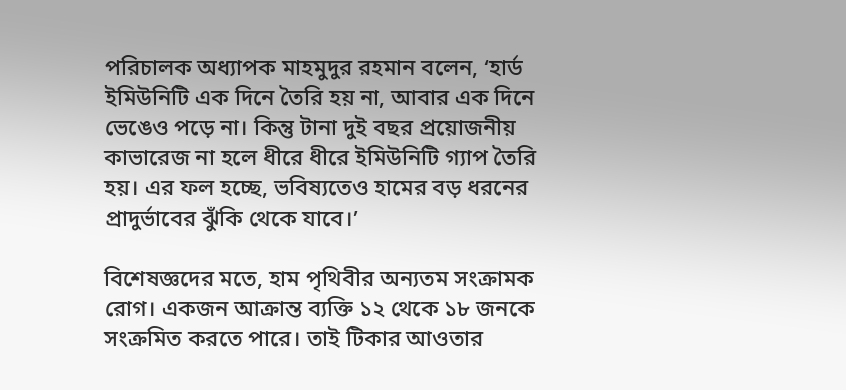পরিচালক অধ্যাপক মাহমুদুর রহমান বলেন, ‘হার্ড ইমিউনিটি এক দিনে তৈরি হয় না, আবার এক দিনে ভেঙেও পড়ে না। কিন্তু টানা দুই বছর প্রয়োজনীয় কাভারেজ না হলে ধীরে ধীরে ইমিউনিটি গ্যাপ তৈরি হয়। এর ফল হচ্ছে, ভবিষ্যতেও হামের বড় ধরনের প্রাদুর্ভাবের ঝুঁকি থেকে যাবে।’

বিশেষজ্ঞদের মতে, হাম পৃথিবীর অন্যতম সংক্রামক রোগ। একজন আক্রান্ত ব্যক্তি ১২ থেকে ১৮ জনকে সংক্রমিত করতে পারে। তাই টিকার আওতার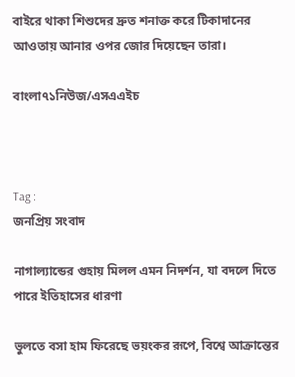বাইরে থাকা শিশুদের দ্রুত শনাক্ত করে টিকাদানের আওতায় আনার ওপর জোর দিয়েছেন তারা।

বাংলা৭১নিউজ/এসএএইচ



Tag :
জনপ্রিয় সংবাদ

নাগাল্যান্ডের গুহায় মিলল এমন নিদর্শন, যা বদলে দিতে পারে ইতিহাসের ধারণা

ভুলতে বসা হাম ফিরেছে ভয়ংকর রূপে, বিশ্বে আক্রান্তের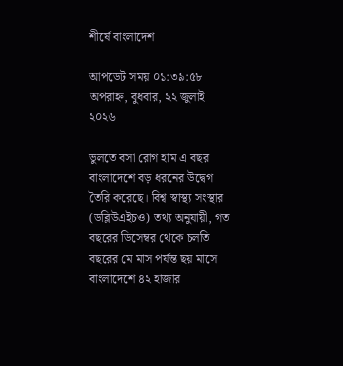শীর্ষে বাংলাদেশ

আপডেট সময় ০১:৩৯:৫৮ অপরাহ্ন, বুধবার, ২২ জুলাই ২০২৬

ভুলতে বসা রোগ হাম এ বছর বাংলাদেশে বড় ধরনের উদ্বেগ তৈরি করেছে। বিশ্ব স্বাস্থ্য সংস্থার (ডব্লিউএইচও) তথ্য অনুযায়ী, গত বছরের ডিসেম্বর থেকে চলতি বছরের মে মাস পর্যন্ত ছয় মাসে বাংলাদেশে ৪২ হাজার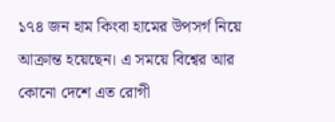১৭৪ জন হাম কিংবা হামের উপসর্গ নিয়ে আক্রান্ত হয়েছেন। এ সময়ে বিশ্বের আর কোনো দেশে এত রোগী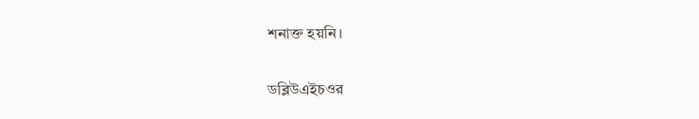শনাক্ত হয়নি।

ডব্লিউএইচওর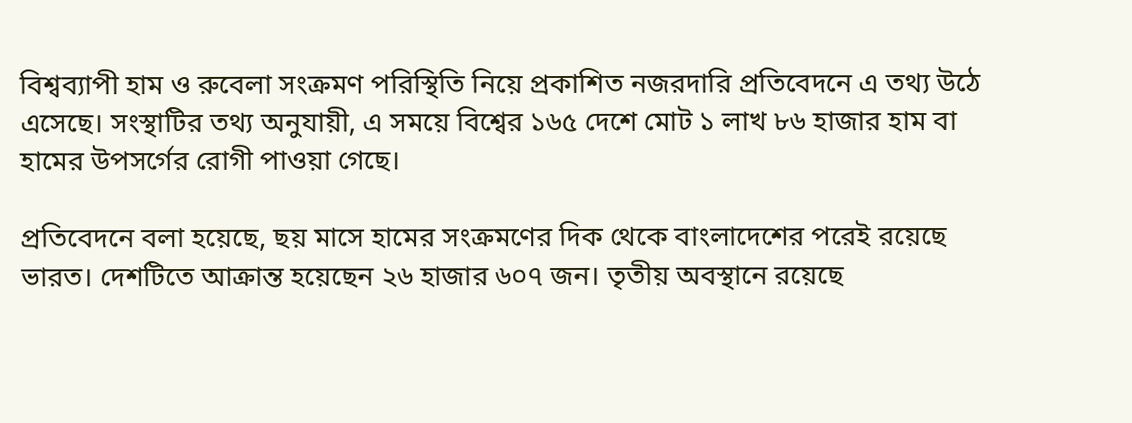বিশ্বব্যাপী হাম ও রুবেলা সংক্রমণ পরিস্থিতি নিয়ে প্রকাশিত নজরদারি প্রতিবেদনে এ তথ্য উঠে এসেছে। সংস্থাটির তথ্য অনুযায়ী, এ সময়ে বিশ্বের ১৬৫ দেশে মোট ১ লাখ ৮৬ হাজার হাম বা হামের উপসর্গের রোগী পাওয়া গেছে।

প্রতিবেদনে বলা হয়েছে, ছয় মাসে হামের সংক্রমণের দিক থেকে বাংলাদেশের পরেই রয়েছে ভারত। দেশটিতে আক্রান্ত হয়েছেন ২৬ হাজার ৬০৭ জন। তৃতীয় অবস্থানে রয়েছে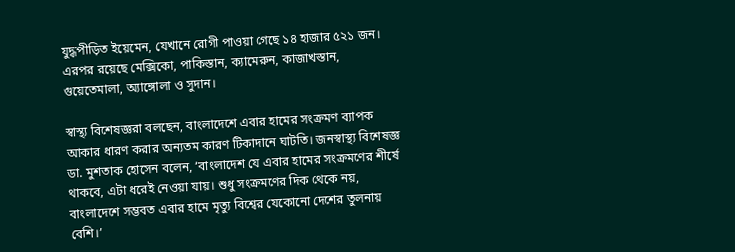যুদ্ধপীড়িত ইয়েমেন, যেখানে রোগী পাওয়া গেছে ১৪ হাজার ৫২১ জন। এরপর রয়েছে মেক্সিকো, পাকিস্তান, ক্যামেরুন, কাজাখস্তান, গুয়েতেমালা, অ্যাঙ্গোলা ও সুদান।

স্বাস্থ্য বিশেষজ্ঞরা বলছেন, বাংলাদেশে এবার হামের সংক্রমণ ব্যাপক আকার ধারণ করার অন্যতম কারণ টিকাদানে ঘাটতি। জনস্বাস্থ্য বিশেষজ্ঞ ডা. মুশতাক হোসেন বলেন, ‘বাংলাদেশ যে এবার হামের সংক্রমণের শীর্ষে থাকবে, এটা ধরেই নেওয়া যায়। শুধু সংক্রমণের দিক থেকে নয়, বাংলাদেশে সম্ভবত এবার হামে মৃত্যু বিশ্বের যেকোনো দেশের তুলনায় বেশি।’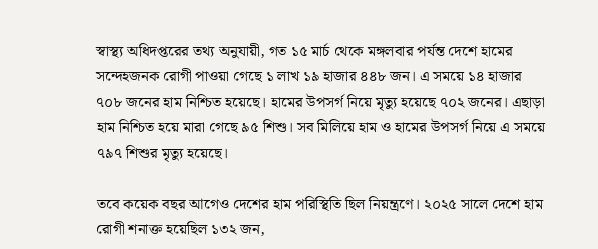স্বাস্থ্য অধিদপ্তরের তথ্য অনুযায়ী, গত ১৫ মার্চ থেকে মঙ্গলবার পর্যন্ত দেশে হামের সন্দেহজনক রোগী পাওয়া গেছে ১ লাখ ১৯ হাজার ৪৪৮ জন। এ সময়ে ১৪ হাজার ৭০৮ জনের হাম নিশ্চিত হয়েছে। হামের উপসর্গ নিয়ে মৃত্যু হয়েছে ৭০২ জনের। এছাড়া হাম নিশ্চিত হয়ে মারা গেছে ৯৫ শিশু। সব মিলিয়ে হাম ও হামের উপসর্গ নিয়ে এ সময়ে ৭৯৭ শিশুর মৃত্যু হয়েছে।

তবে কয়েক বছর আগেও দেশের হাম পরিস্থিতি ছিল নিয়ন্ত্রণে। ২০২৫ সালে দেশে হাম রোগী শনাক্ত হয়েছিল ১৩২ জন,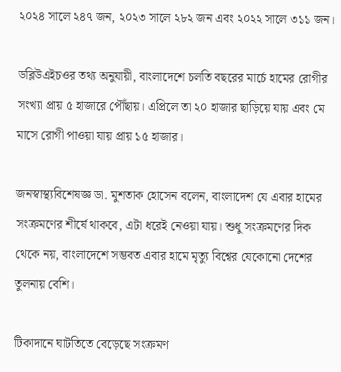২০২৪ সালে ২৪৭ জন, ২০২৩ সালে ২৮২ জন এবং ২০২২ সালে ৩১১ জন।

ডব্লিউএইচওর তথ্য অনুযায়ী, বাংলাদেশে চলতি বছরের মার্চে হামের রোগীর সংখ্যা প্রায় ৫ হাজারে পৌঁছায়। এপ্রিলে তা ২০ হাজার ছাড়িয়ে যায় এবং মে মাসে রোগী পাওয়া যায় প্রায় ১৫ হাজার।

জনস্বাস্থ্যবিশেষজ্ঞ ডা. মুশতাক হোসেন বলেন, বাংলাদেশ যে এবার হামের সংক্রমণের শীর্ষে থাকবে, এটা ধরেই নেওয়া যায়। শুধু সংক্রমণের দিক থেকে নয়, বাংলাদেশে সম্ভবত এবার হামে মৃত্যু বিশ্বের যেকোনো দেশের তুলনায় বেশি।

টিকাদানে ঘাটতিতে বেড়েছে সংক্রমণ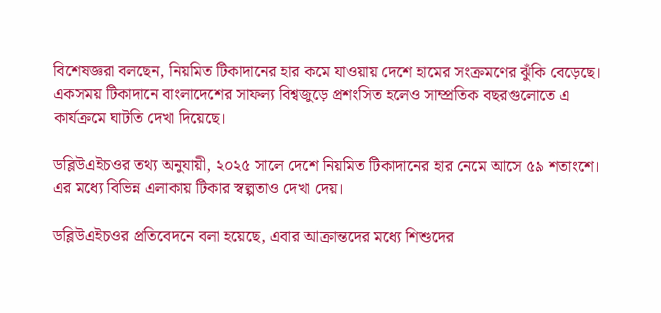বিশেষজ্ঞরা বলছেন, নিয়মিত টিকাদানের হার কমে যাওয়ায় দেশে হামের সংক্রমণের ঝুঁকি বেড়েছে। একসময় টিকাদানে বাংলাদেশের সাফল্য বিশ্বজুড়ে প্রশংসিত হলেও সাম্প্রতিক বছরগুলোতে এ কার্যক্রমে ঘাটতি দেখা দিয়েছে।

ডব্লিউএইচওর তথ্য অনুযায়ী, ২০২৫ সালে দেশে নিয়মিত টিকাদানের হার নেমে আসে ৫৯ শতাংশে। এর মধ্যে বিভিন্ন এলাকায় টিকার স্বল্পতাও দেখা দেয়।

ডব্লিউএইচওর প্রতিবেদনে বলা হয়েছে, এবার আক্রান্তদের মধ্যে শিশুদের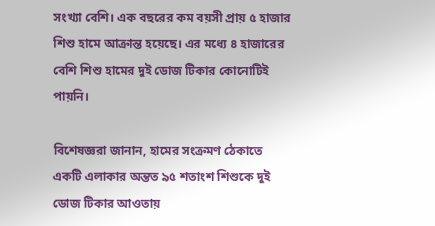সংখ্যা বেশি। এক বছরের কম বয়সী প্রায় ৫ হাজার শিশু হামে আক্রান্ত হয়েছে। এর মধ্যে ৪ হাজারের বেশি শিশু হামের দুই ডোজ টিকার কোনোটিই পায়নি।

বিশেষজ্ঞরা জানান, হামের সংক্রমণ ঠেকাতে একটি এলাকার অন্তত ৯৫ শতাংশ শিশুকে দুই ডোজ টিকার আওতায়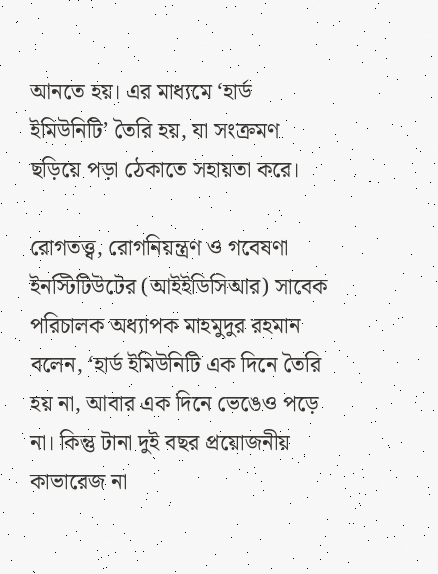আনতে হয়। এর মাধ্যমে ‘হার্ড ইমিউনিটি’ তৈরি হয়, যা সংক্রমণ ছড়িয়ে পড়া ঠেকাতে সহায়তা করে।

রোগতত্ত্ব, রোগনিয়ন্ত্রণ ও গবেষণা ইনস্টিটিউটের (আইইডিসিআর) সাবেক পরিচালক অধ্যাপক মাহমুদুর রহমান বলেন, ‘হার্ড ইমিউনিটি এক দিনে তৈরি হয় না, আবার এক দিনে ভেঙেও পড়ে না। কিন্তু টানা দুই বছর প্রয়োজনীয় কাভারেজ না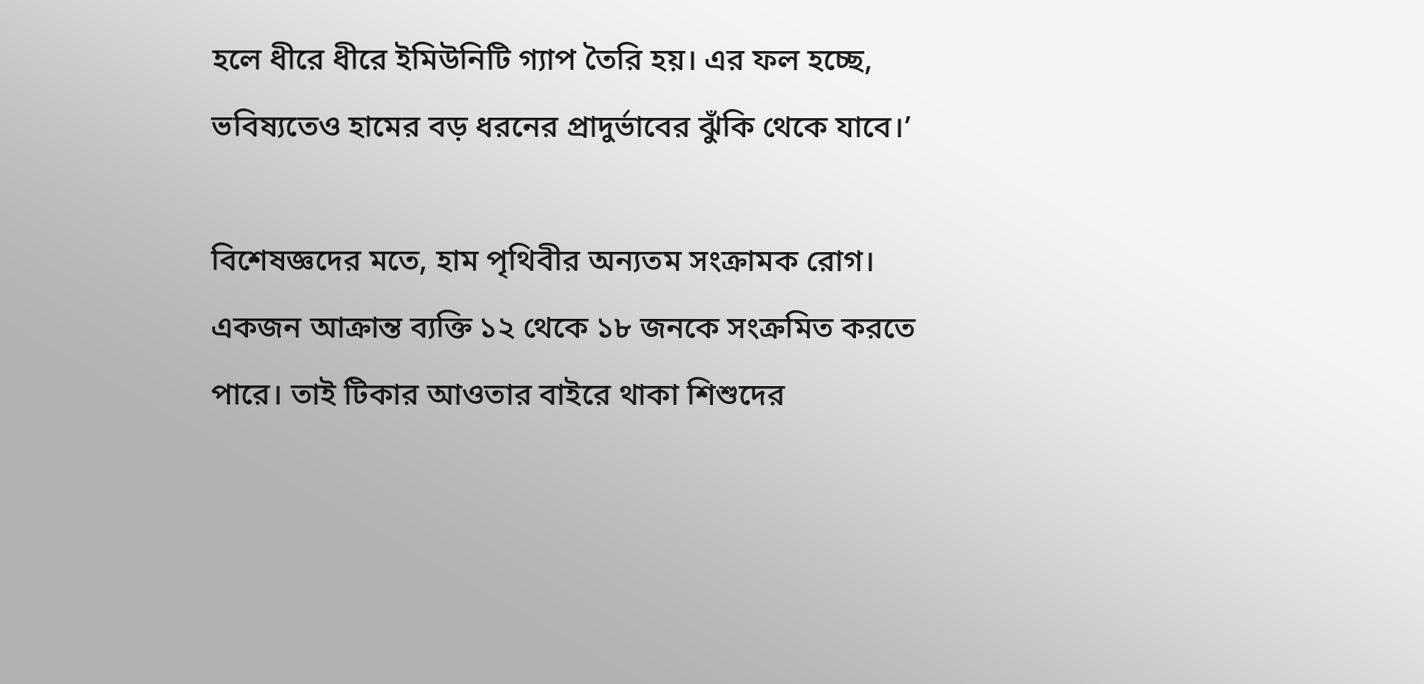হলে ধীরে ধীরে ইমিউনিটি গ্যাপ তৈরি হয়। এর ফল হচ্ছে, ভবিষ্যতেও হামের বড় ধরনের প্রাদুর্ভাবের ঝুঁকি থেকে যাবে।’

বিশেষজ্ঞদের মতে, হাম পৃথিবীর অন্যতম সংক্রামক রোগ। একজন আক্রান্ত ব্যক্তি ১২ থেকে ১৮ জনকে সংক্রমিত করতে পারে। তাই টিকার আওতার বাইরে থাকা শিশুদের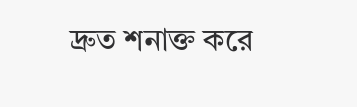দ্রুত শনাক্ত করে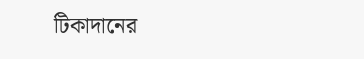টিকাদানের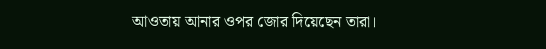আওতায় আনার ওপর জোর দিয়েছেন তারা।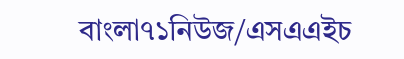বাংলা৭১নিউজ/এসএএইচ